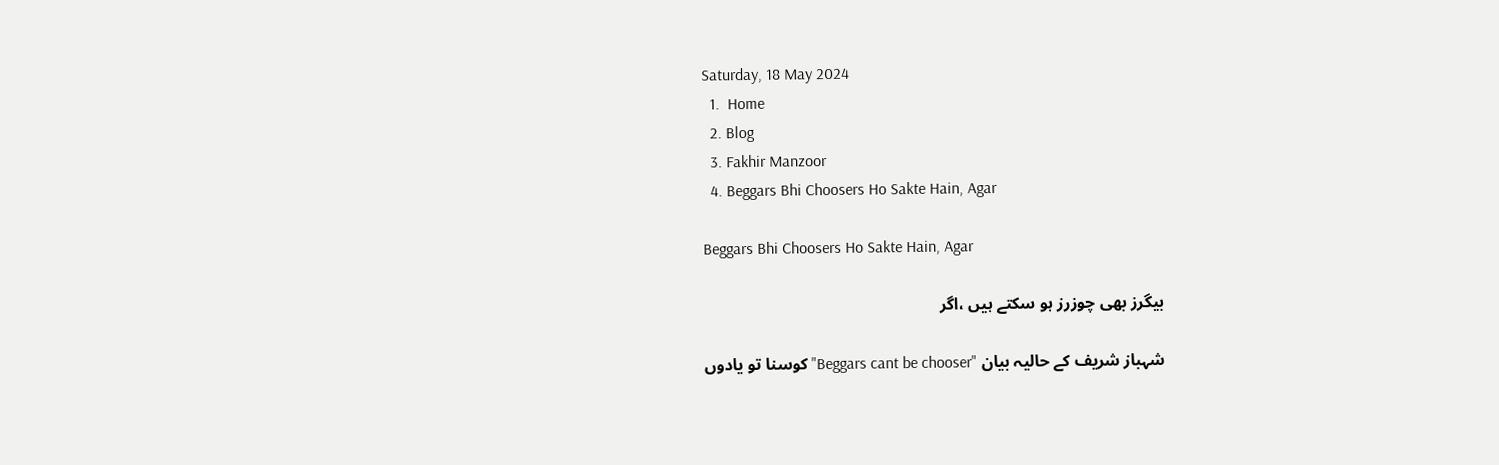Saturday, 18 May 2024
  1.  Home
  2. Blog
  3. Fakhir Manzoor
  4. Beggars Bhi Choosers Ho Sakte Hain, Agar

Beggars Bhi Choosers Ho Sakte Hain, Agar

بیگرز بھی چوزرز ہو سکتے ہیں ،اگر

شہباز شریف کے حالیہ بیان "Beggars cant be chooser" کوسنا تو یادوں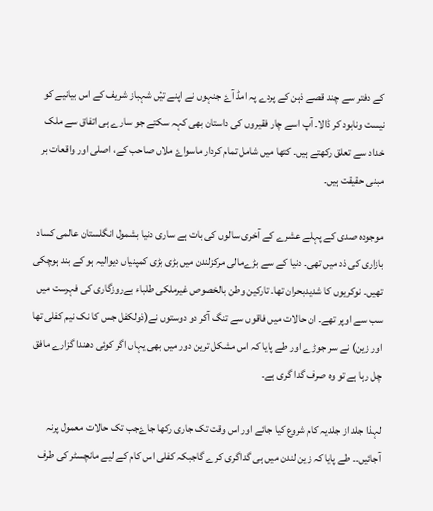کے دفتر سے چند قصے ذہن کے پردے پہ امڈ آۓ جنہوں نے اپنے تیٔں شہباز شریف کے اس بیانیے کو نیست ونابود کر ڈالا۔ آپ اسے چار فقیروں کی داستان بھی کہہ سکتے جو سارے ہی اتفاق سے ملک خداد سے تعلق رکھتے ہیں۔ کتھا میں شامل تمام کردار ماسواۓ ملاں صاحب کے، اصلی اور واقعات بر مبنی حقیقت ہیں۔

موجودہ صدی کے پہلے عشرے کے آخری سالوں کی بات ہے ساری دنیا بشمول انگلستان عالمی کساد بازاری کی ذد میں تھی۔ دنیا کے سے بڑےمالی مرکزلندن میں بڑی بڑی کمپنیاں دیوالیہ ہو کے بند ہوچکی تھیں۔ نوکریوں کا شدیدبحران تھا۔ تارکین وطن بالخصوص غیرملکی طلباء بےروزگاری کی فہرست میں سب سے اوپر تھے۔ ان حالات میں فاقوں سے تنگ آکر دو دوستوں نے(ذولکفل جس کا نک نیم کفلی تھا اور زین) نے سر جوڑے اور طے پایا کہ اس مشکل ترین دور میں بھی یہاں اگر کوئی دھندا گزارے مافق چل رہا ہے تو وہ صرف گدا گری ہے۔

لہذا جلد از جلدیہ کام شروع کیا جائے اور اس وقت تک جاری رکھا جاۓجب تک حالات معمول پرنہ آجائیں۔۔ طے پایا کہ زین لندن میں ہی گداگری کرے گاجبکہ کفلی اس کام کے لیے مانچسٹر کی طرف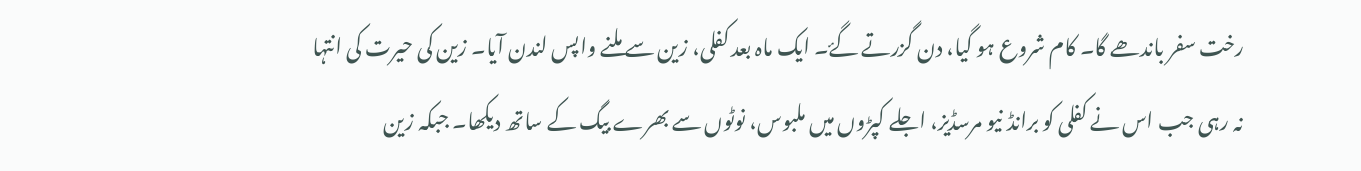رخت سفر باندھے گا۔ کام شروع ہو گیا، دن گزرتے گۓ۔ ایک ماہ بعد کفلی، زین سے ملنے واپس لندن آیا۔ زین کی حیرت کی انتہا نہ رہی جب اس نے کفلی کو برانڈ نیو مرسڈیز، اجلے کپڑوں میں ملبوس، نوٹوں سے بھرے بیگ کے ساتھ دیکھا۔ جبکہ زین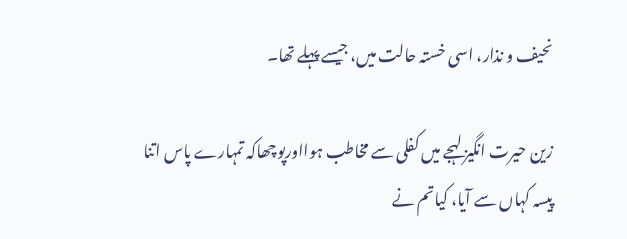نحیف و نذار، اسی خستہ حالت میں، جیسے پہلے تھا۔

زین حیرت انگیز لہجے میں کفلی سے مخاطب ہوااورپوچھاکہ تمہارے پاس اتنا پیسہ کہاں سے آیا، کیاتم نے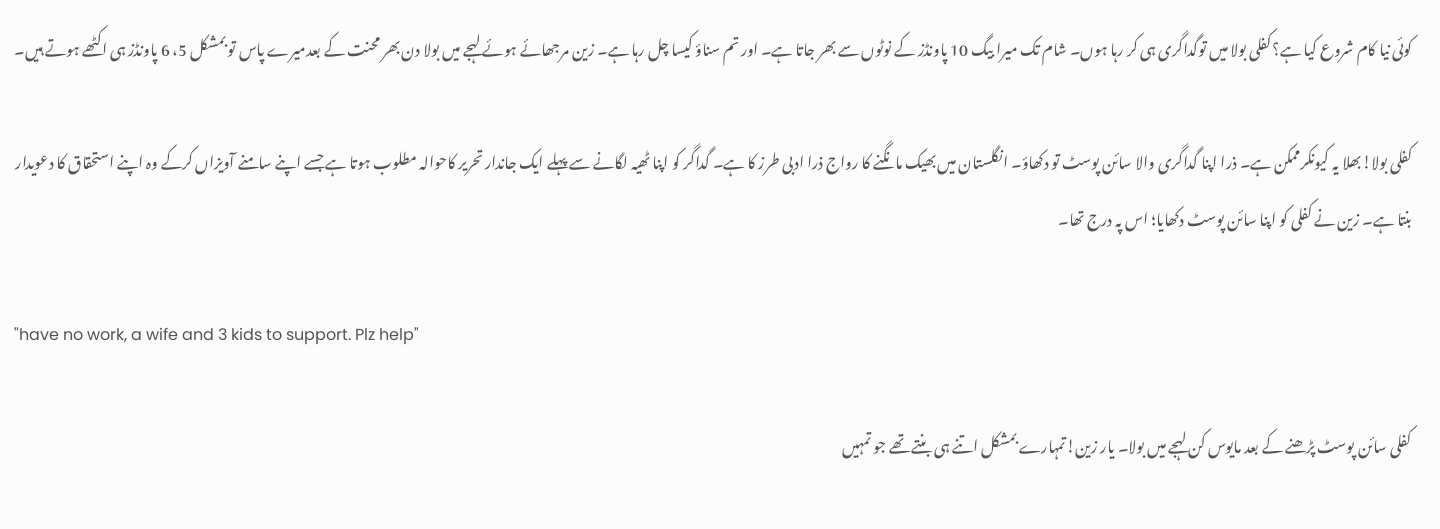کوئی نیا کام شروع کیا ہے؟ کفلی بولا میں توگداگری ہی کر رہا ہوں۔ شام تک میرا بیگ 10 پاونڈز کے نوٹوں سے بھر جاتا ہے۔ اور تم سناؤ کیسا چل رہا ہے۔ زین مرجھائے ہوئے لہجے میں بولا دن بھر محنت کے بعدمیرے پاس تو بمشکل 5، 6 پاونڈز ہی اکٹھے ہوتے ہیں۔

کفلی بولا!بھلا یہ کیونکرممکن ہے۔ ذرا اپنا گداگری والا سائن پوسٹ تو دکھاؤ۔ انگلستان میں بھیک مانگنے کا رواج ذرا ادبی طرز کا ہے۔ گداگر کو اپنا ٹھیہ لگانے سے پہلے ایک جاندار تحریر کاحوالہ مطلوب ہوتا ہے جسے اپنے سامنے آویزاں کرکے وہ اپنے استحقاق کا دعویدار بنتا ہے۔ زین نے کفلی کو اپنا سائن پوسٹ دکھایا؛ اس پہ درج تھا۔

"have no work, a wife and 3 kids to support. Plz help"

کفلی سائن پوسٹ پڑھنے کے بعد مایوس کن لہجے میں بولا۔ یار زین!تمہارے بمشکل اتنے ہی بنتے تھے جو تمہیں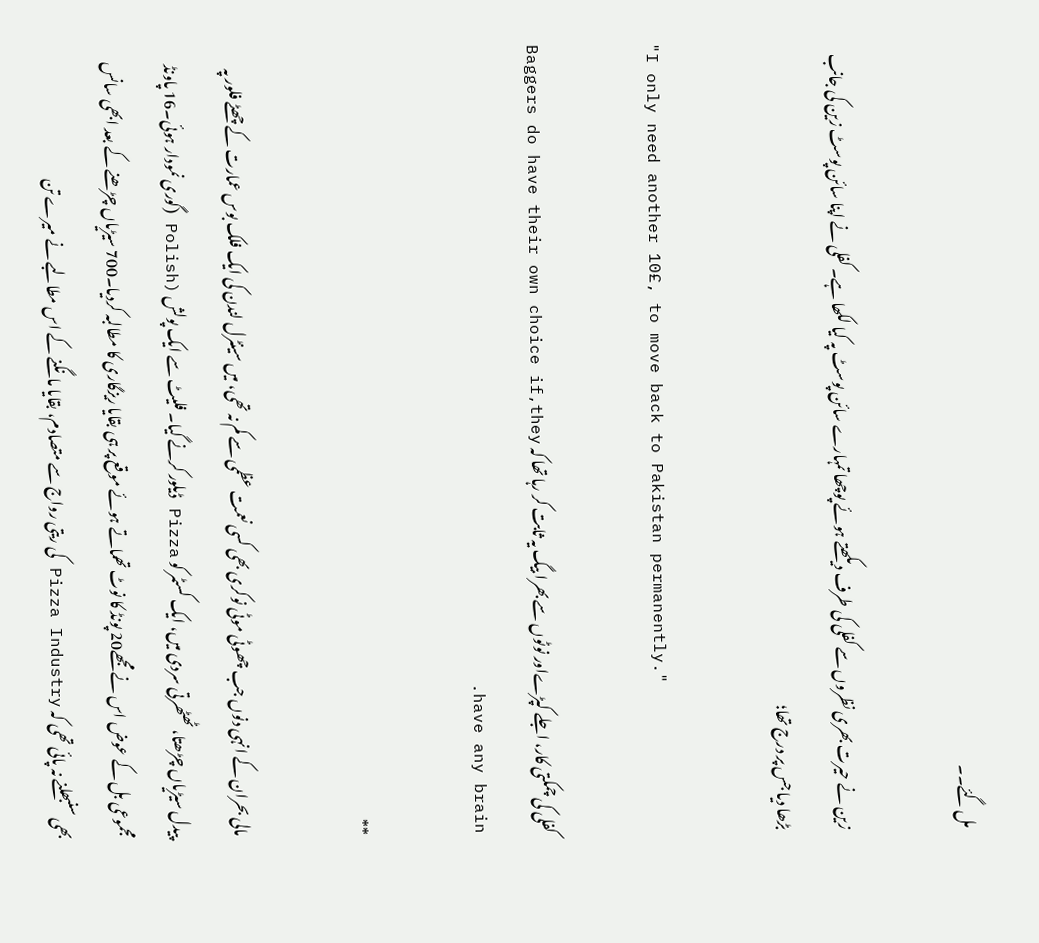مل گئے۔۔

زین نے حیرت بھری نظروں سے کفلی کی طرف دیکھتے ہوئے پوچھا تمہارے سائن پوسٹ پہ کیا لکھا ہے۔ کفلی نے اپنا سائن پوسٹ زین کی جانب بڑھا دیا جس پر درج تھا؛

"I only need another 10£, to move back to Pakistan permanently."

کفلی کی چمکتی کار، اجلے کپڑےاور نوٹوں سے بھرا بیگ یہ ثابت کر رہا تھا کہ Baggers do have their own choice if,they have any brain.

**

مالی بحران کے انہی دنوں جب چھوٹی موٹی نوکری بھی کسی نعمت عظمی سے کم نہ تھی، میں سینٹرل لندن کی ایک فلک بوس عمارت کے چھٹے فلور پہ پیدل سیڑیاں چڑھتا، ٹھٹھرتی سردی میں، ایک کسٹمر کو Pizza ڈیلور کرنے گیا۔ فلیٹ سے ایک پولش (Polish (گوری نمودار ہوئی۔16 پاونڈ مجموعی بل کے عوض اس نے مجھے20 پونڈ کا نوٹ تھماتے ہوئے موقع پر ہی بقایا ریزگاری کا مطالبہ کردیا۔700 سیڑیاں چڑھنے کے بعد ابھی سانس بھی سنبھلنے نہ پائی تھی کہ Pizza Industry کی ریتی رواج سے متصادم، بقایا مانگنے کے اس مطالبے نے میرے تن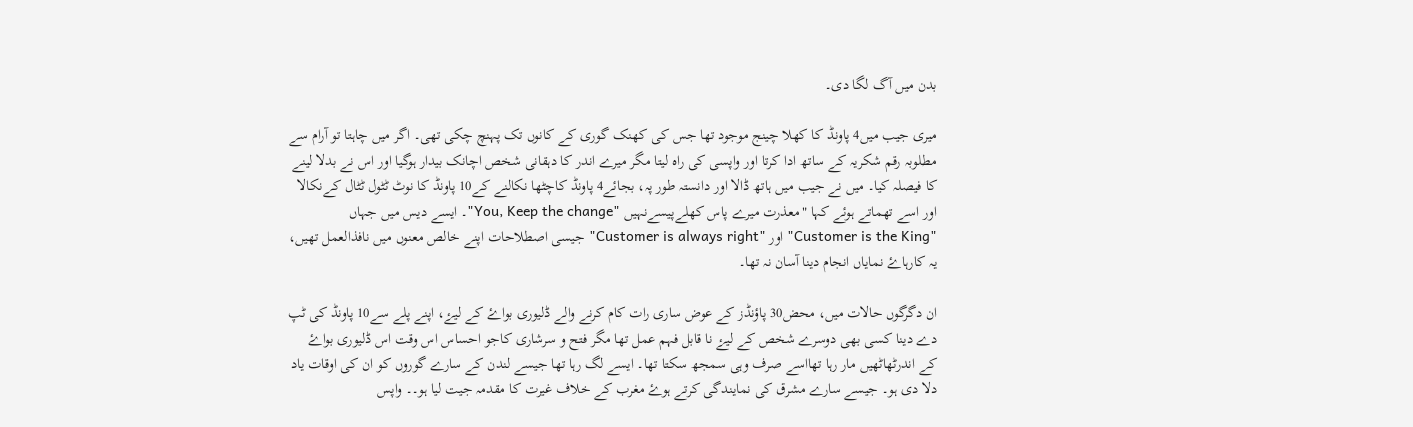بدن میں آگ لگا دی۔

میری جیب میں4 پاونڈ کا کھلا چینج موجود تھا جس کی کھنک گوری کے کانوں تک پہنچ چکی تھی۔ اگر میں چاہتا تو آرام سے مطلوبہ رقم شکریہ کے ساتھ ادا کرتا اور واپسی کی راہ لیتا مگر میرے اندر کا دہقانی شخص اچانک بیدار ہوگیا اور اس نے بدلا لینے کا فیصلہ کیا۔ میں نے جیب میں ہاتھ ڈالا اور دانستہ طور پہ، بجائے4 پاونڈ کاچٹھا نکالنے کے10 پاونڈ کا نوٹ ٹٹول ٹٹال کےنکالا اور اسے تھماتے ہوئے کہا "معذرت میرے پاس کھلےپیسےنہیں "You, Keep the change"۔ ایسے دیس میں جہاں "Customer is the King" اور "Customer is always right" جیسی اصطلاحات اپنے خالص معنوں میں نافذالعمل تھیں، یہ کارہاۓ نمایاں انجام دینا آسان نہ تھا۔

ان دگرگوں حالات میں، محض30 پاؤنڈز کے عوض ساری رات کام کرنے والے ڈلیوری بواۓ کے لیۓ، اپنے پلے سے10 پاونڈ کی ٹپ دے دینا کسی بھی دوسرے شخص کے لیۓ نا قابل فہم عمل تھا مگر فتح و سرشاری کاجو احساس اس وقت اس ڈلیوری بواۓ کے اندرٹھاٹھیں مار رہا تھااسے صرف وہی سمجھ سکتا تھا۔ ایسے لگ رہا تھا جیسے لندن کے سارے گوروں کو ان کی اوقات یاد دلا دی ہو۔ جیسے سارے مشرق کی نمایندگی کرتے ہوۓ مغرب کے خلاف غیرت کا مقدمہ جیت لیا ہو۔۔ واپس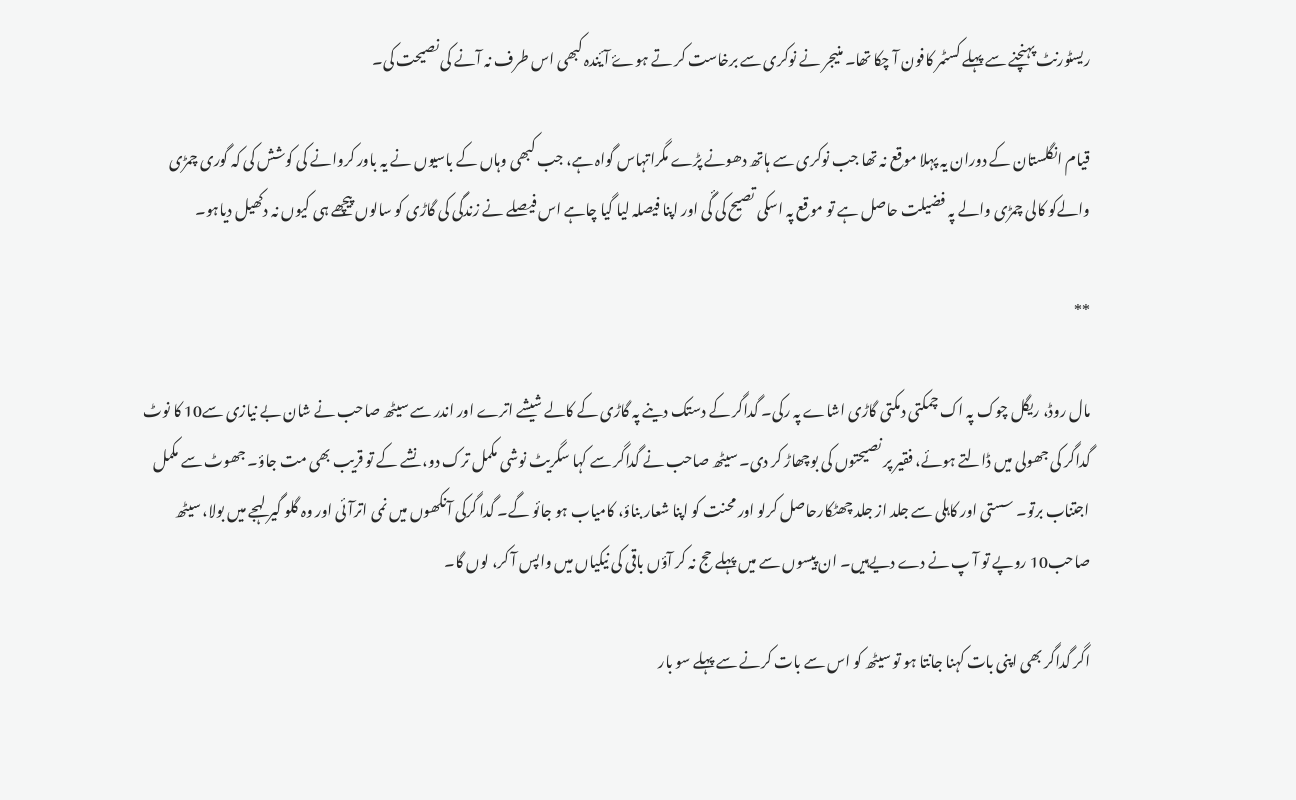ریسٹورنٹ پہنچنے سے پہلے کسٹمر کافون آ چکا تھا۔ منیجر نے نوکری سے برخاست کر تے ہوۓ آیٔندہ کبھی اس طرف نہ آنے کی نصیحت کی۔

قیام انگلستان کے دوران یہ پہلا موقع نہ تھا جب نوکری سے ہاتھ دھونے پڑے مگراتہاس گواہ ہے، جب کبھی وہاں کے باسیوں نے یہ باور کروانے کی کوشش کی کہ گوری چمڑی والےکو کالی چمڑی والے پہ فضیلت حاصل ہے تو موقع پہ اسکی تصیح کی گٔی اور اپنا فیصلہ لیا گیا چاہے اس فیصلے نے زندگی کی گاڑی کو سالوں پیچھے ہی کیوں نہ دکھیل دیاہو۔

**

مال روڈ، ریگل چوک پہ اک چمکتی دمکتی گاڑی اشاے پہ رکی۔ گداگر کے دستک دینے پہ گاڑی کے کالے شیشے اترے اور اندر سے سیٹھ صاحب نے شان بے نیازی سے10 کا نوٹ گداگر کی جھولی میں ڈالتے ہوئے، فقیر پر نصیحتوں کی بوچھاڑ کر دی۔ سیٹھ صاحب نے گداگر سے کہا سگریٹ نوشی مکمل ترک دو، نشے کے تو قریب بھی مت جاؤ۔ جھوٹ سے مکمل اجتناب برتو۔ سستی اور کاہلی سے جلد از جلد چھٹکارحاصل کرلو اور محنت کو اپنا شعار بناؤ، کامیاب ہو جائو گے۔ گدا گرکی آنکھوں میں نمی اترآئی اور وہ گلو گیر لہجے میں بولا، سیٹھ صاحب10 روپے تو آ پ نے دے دیےہیں۔ ان پیسوں سے میں پہلے حج نہ کر آؤں باقی کی نیکیاں میں واپس آ کر، لوں گا۔

اگر گداگر بھی اپنی بات کہنا جانتا ہو تو سیٹھ کو اس سے بات کرنے سے پہلے سو بار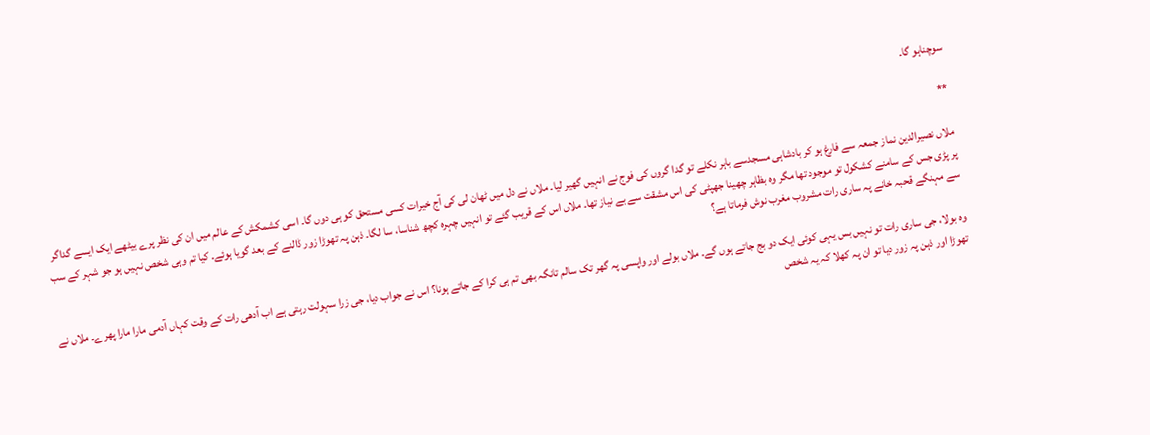سوچناہو گا۔

**

ملاں نصیرالدین نماز جمعہ سے فارغ ہو کر بادشاہی مسجدسے باہر نکلے تو گدا گروں کی فوج نے انہیں گھیر لیا۔ ملاں نے دل میں ٹھان لی کی آج خیرات کسی مستحق کو ہی دوں گا۔ اسی کشمکش کے عالم میں ان کی نظر پرے بیٹھے ایک ایسے گداگر پر پڑی جس کے سامنے کشکول تو موجود تھا مگر وہ بظاہر چھینا جھپٹی کی اس مشقت سے بے نیاز تھا۔ ملاں اس کے قریب گئے تو انہیں چہرہ کچھ شناسا، سا لگا۔ ذہن پہ تھوڑا زور ڈالنے کے بعد گویا ہوئے۔ کیا تم وہی شخص نہیں ہو جو شہر کے سب سے مہنگے قحبہ خانے پہ ساری رات مشروب مغرب نوش فرماتا ہے؟

وہ بولا، جی ساری رات تو نہیں بس یہی کوئی ایک دو بج جاتے ہوں گے۔ ملاں بولے اور واپسی پہ گھر تک سالم تانگہ بھی تم ہی کرا کے جاتے ہونا؟ اس نے جواب دیا، جی زرا سہولت رہتی ہے اب آدھی رات کے وقت کہاں آدمی مارا مارا پھرے۔ ملاں نے تھوڑا اور ذہن پہ زور دیا تو ان پہ کھلا کہ یہ شخص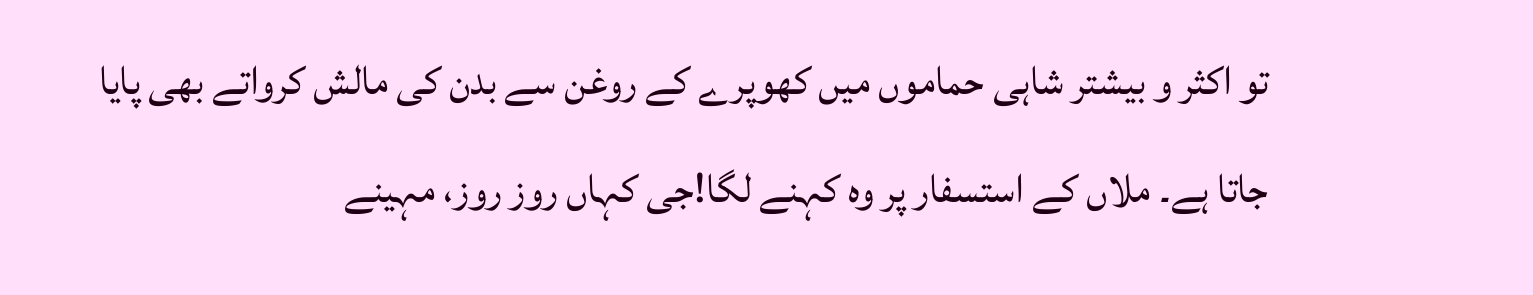تو اکثر و بیشتر شاہی حماموں میں کھوپرے کے روغن سے بدن کی مالش کرواتے بھی پایا جاتا ہے۔ ملاں کے استسفار پر وہ کہنے لگا!جی کہاں روز روز، مہینے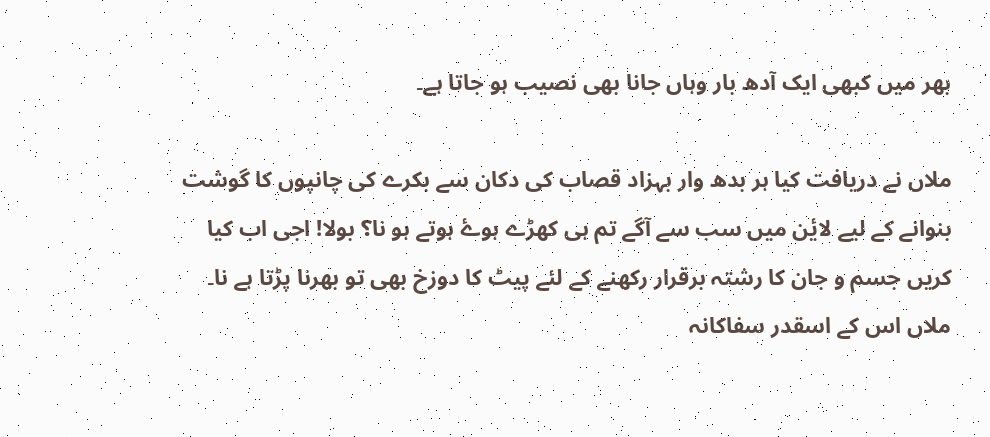بھر میں کبھی ایک آدھ بار وہاں جانا بھی نصیب ہو جاتا ہے۔

ملاں نے دریافت کیا ہر بدھ وار بہزاد قصاب کی دکان سے بکرے کی چانپوں کا گوشت بنوانے کے لیے لایٔن میں سب سے آگے تم ہی کھڑے ہوۓ ہوتے ہو نا؟ بولا! اجی اب کیا کریں جسم و جان کا رشتہ برقرار رکھنے کے لئے پیٹ کا دوزخ بھی تو بھرنا پڑتا ہے نا۔ ملاں اس کے اسقدر سفاکانہ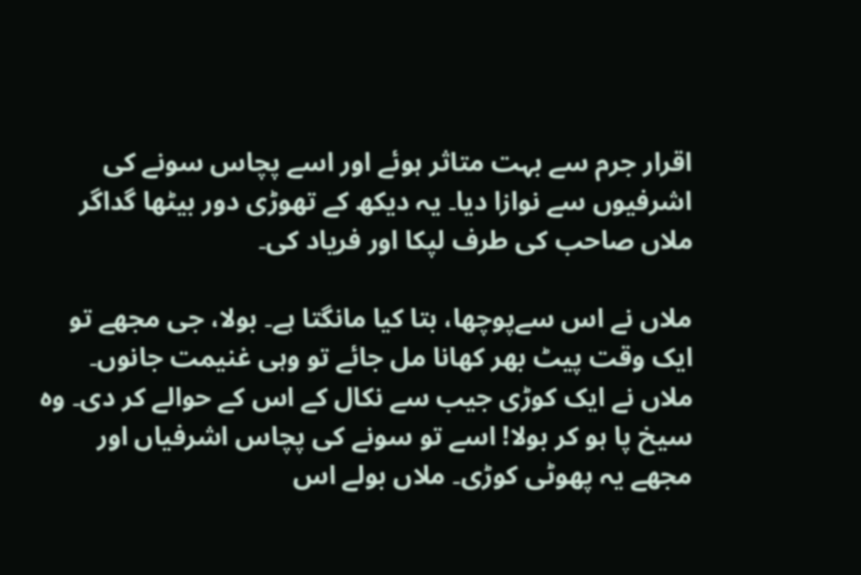اقرار جرم سے بہت متاثر ہوئے اور اسے پچاس سونے کی اشرفیوں سے نوازا دیا۔ یہ دیکھ کے تھوڑی دور بیٹھا گداگر ملاں صاحب کی طرف لپکا اور فریاد کی۔

ملاں نے اس سےپوچھا، بتا کیا مانگتا ہے۔ بولا، جی مجھے تو ایک وقت پیٹ بھر کھانا مل جائے تو وہی غنیمت جانوں۔ ملاں نے ایک کوڑی جیب سے نکال کے اس کے حوالے کر دی۔ وہ سیخ پا ہو کر بولا! اسے تو سونے کی پچاس اشرفیاں اور مجھے یہ پھوٹی کوڑی۔ ملاں بولے اس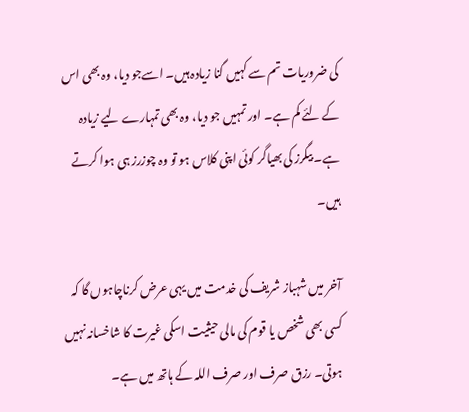کی ضروریات تم سے کہیں گنا زیادہ ہیں۔ اسےجو دیا، وہ بھی اس کے لئے کم ہے۔ اور تمہیں جو دیا، وہ بھی تمہارے لیے زیادہ ہے۔ بیگرز کی بھیاگر کوئی اپنی کلاس ہو تو وہ چوزرز ہی ہوا کرتے ہیں۔

آخر میں شہباز شریف کی خدمت میں یہی عرض کرناچاہوں گا کہ کسی بھی شخص یا قوم کی مالی حیثیت اسکی غیرت کا شاخسانہ نہیں ہوتی۔ رزق صرف اور صرف اللہ کے ہاتھ میں ہے۔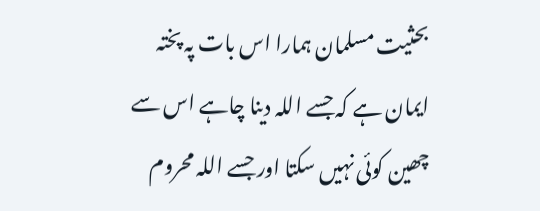بحثیت مسلمان ہمارا اس بات پہ پختہ ایمان ہے کہ جسے اللہ دینا چاہے اس سے چھین کوئی نہیں سکتا اور جسے اللہ محروم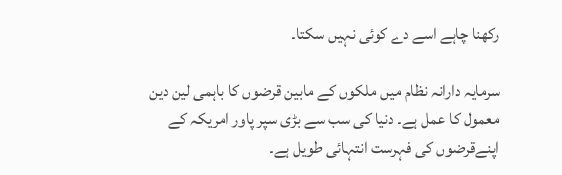رکھنا چاہے اسے دے کوئی نہیں سکتا۔

سرمایہ دارانہ نظام میں ملکوں کے مابین قرضوں کا باہمی لین دین معمول کا عمل ہے۔ دنیا کی سب سے بڑی سپر پاور امریکہ کے اپنےقرضوں کی فہرست انتہائی طویل ہے۔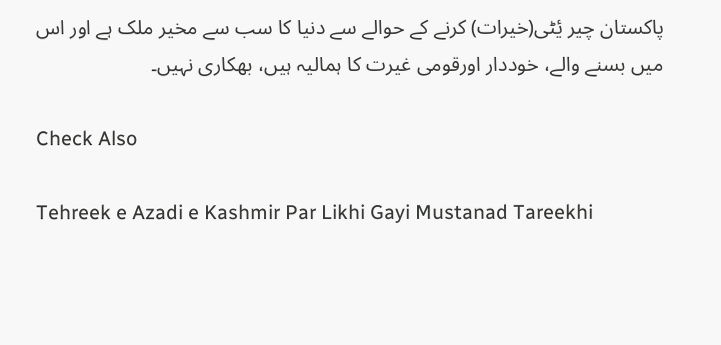پاکستان چیر یٔٹی(خیرات) کرنے کے حوالے سے دنیا کا سب سے مخیر ملک ہے اور اس میں بسنے والے، خوددار اورقومی غیرت کا ہمالیہ ہیں، بھکاری نہیں۔

Check Also

Tehreek e Azadi e Kashmir Par Likhi Gayi Mustanad Tareekhi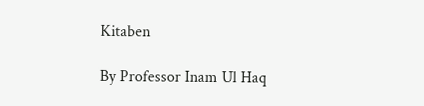Kitaben

By Professor Inam Ul Haq